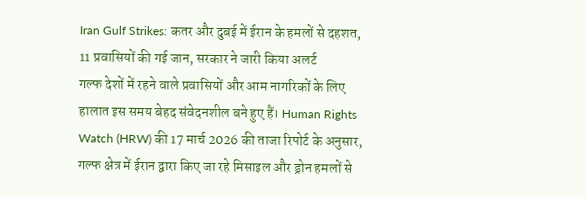Iran Gulf Strikes: कतर और दुबई में ईरान के हमलों से दहशत, 11 प्रवासियों की गई जान, सरकार ने जारी किया अलर्ट
गल्फ देशों में रहने वाले प्रवासियों और आम नागरिकों के लिए हालात इस समय बेहद संवेदनशील बने हुए हैं। Human Rights Watch (HRW) की 17 मार्च 2026 की ताजा रिपोर्ट के अनुसार, गल्फ क्षेत्र में ईरान द्वारा किए जा रहे मिसाइल और ड्रोन हमलों से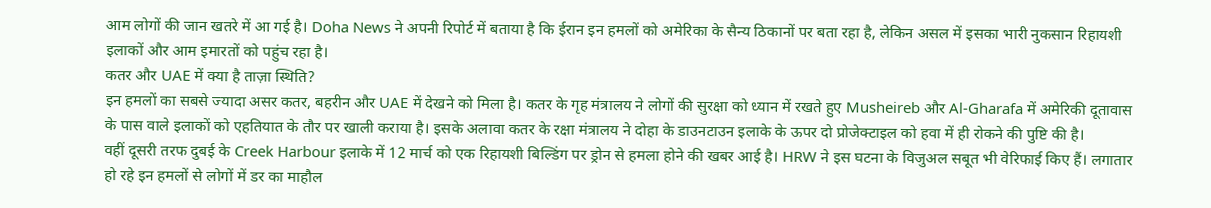आम लोगों की जान खतरे में आ गई है। Doha News ने अपनी रिपोर्ट में बताया है कि ईरान इन हमलों को अमेरिका के सैन्य ठिकानों पर बता रहा है, लेकिन असल में इसका भारी नुकसान रिहायशी इलाकों और आम इमारतों को पहुंच रहा है।
कतर और UAE में क्या है ताज़ा स्थिति?
इन हमलों का सबसे ज्यादा असर कतर, बहरीन और UAE में देखने को मिला है। कतर के गृह मंत्रालय ने लोगों की सुरक्षा को ध्यान में रखते हुए Musheireb और Al-Gharafa में अमेरिकी दूतावास के पास वाले इलाकों को एहतियात के तौर पर खाली कराया है। इसके अलावा कतर के रक्षा मंत्रालय ने दोहा के डाउनटाउन इलाके के ऊपर दो प्रोजेक्टाइल को हवा में ही रोकने की पुष्टि की है।
वहीं दूसरी तरफ दुबई के Creek Harbour इलाके में 12 मार्च को एक रिहायशी बिल्डिंग पर ड्रोन से हमला होने की खबर आई है। HRW ने इस घटना के विजुअल सबूत भी वेरिफाई किए हैं। लगातार हो रहे इन हमलों से लोगों में डर का माहौल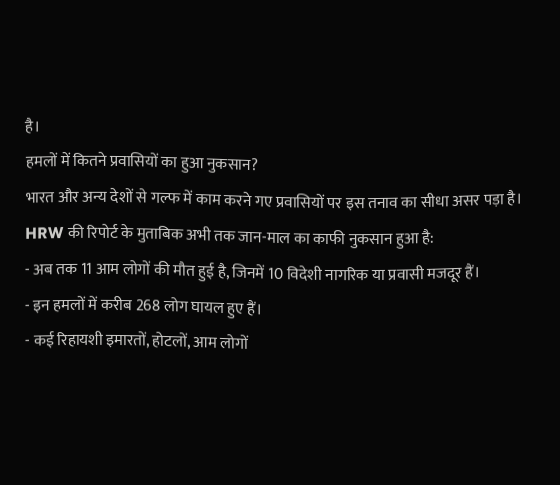है।
हमलों में कितने प्रवासियों का हुआ नुकसान?
भारत और अन्य देशों से गल्फ में काम करने गए प्रवासियों पर इस तनाव का सीधा असर पड़ा है। HRW की रिपोर्ट के मुताबिक अभी तक जान-माल का काफी नुकसान हुआ है:
- अब तक 11 आम लोगों की मौत हुई है, जिनमें 10 विदेशी नागरिक या प्रवासी मजदूर हैं।
- इन हमलों में करीब 268 लोग घायल हुए हैं।
- कई रिहायशी इमारतों, होटलों, आम लोगों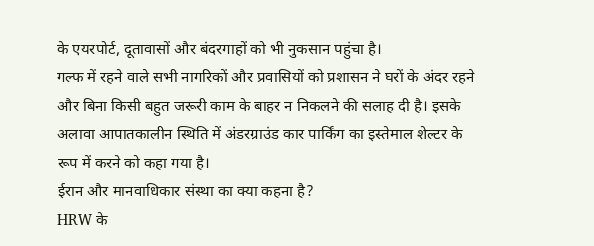के एयरपोर्ट, दूतावासों और बंदरगाहों को भी नुकसान पहुंचा है।
गल्फ में रहने वाले सभी नागरिकों और प्रवासियों को प्रशासन ने घरों के अंदर रहने और बिना किसी बहुत जरूरी काम के बाहर न निकलने की सलाह दी है। इसके अलावा आपातकालीन स्थिति में अंडरग्राउंड कार पार्किंग का इस्तेमाल शेल्टर के रूप में करने को कहा गया है।
ईरान और मानवाधिकार संस्था का क्या कहना है?
HRW के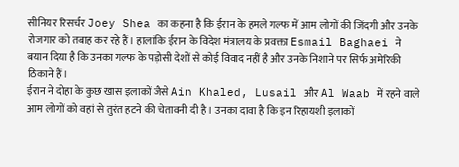सीनियर रिसर्चर Joey Shea का कहना है कि ईरान के हमले गल्फ में आम लोगों की जिंदगी और उनके रोजगार को तबाह कर रहे हैं। हालांकि ईरान के विदेश मंत्रालय के प्रवक्ता Esmail Baghaei ने बयान दिया है कि उनका गल्फ के पड़ोसी देशों से कोई विवाद नहीं है और उनके निशाने पर सिर्फ अमेरिकी ठिकाने हैं।
ईरान ने दोहा के कुछ खास इलाकों जैसे Ain Khaled, Lusail और Al Waab में रहने वाले आम लोगों को वहां से तुरंत हटने की चेतावनी दी है। उनका दावा है कि इन रिहायशी इलाकों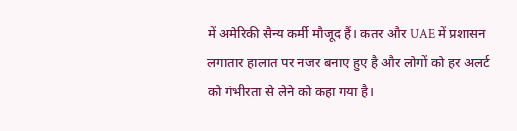में अमेरिकी सैन्य कर्मी मौजूद हैं। कतर और UAE में प्रशासन लगातार हालात पर नजर बनाए हुए है और लोगों को हर अलर्ट को गंभीरता से लेने को कहा गया है।